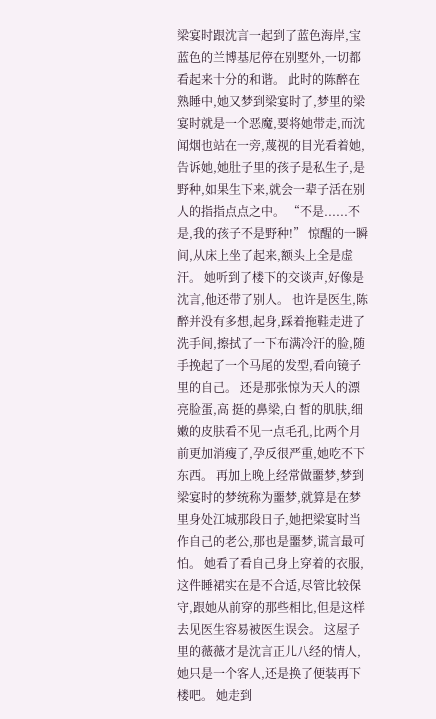梁宴时跟沈言一起到了蓝色海岸,宝蓝色的兰博基尼停在别墅外,一切都看起来十分的和谐。 此时的陈醉在熟睡中,她又梦到梁宴时了,梦里的梁宴时就是一个恶魔,要将她带走,而沈闻烟也站在一旁,蔑视的目光看着她,告诉她,她肚子里的孩子是私生子,是野种,如果生下来,就会一辈子活在别人的指指点点之中。 “不是......不是,我的孩子不是野种!” 惊醒的一瞬间,从床上坐了起来,额头上全是虚汗。 她听到了楼下的交谈声,好像是沈言,他还带了别人。 也许是医生,陈醉并没有多想,起身,踩着拖鞋走进了洗手间,擦拭了一下布满冷汗的脸,随手挽起了一个马尾的发型,看向镜子里的自己。 还是那张惊为天人的漂亮脸蛋,高 挺的鼻梁,白 皙的肌肤,细嫩的皮肤看不见一点毛孔,比两个月前更加消瘦了,孕反很严重,她吃不下东西。 再加上晚上经常做噩梦,梦到梁宴时的梦统称为噩梦,就算是在梦里身处江城那段日子,她把梁宴时当作自己的老公,那也是噩梦,谎言最可怕。 她看了看自己身上穿着的衣服,这件睡裙实在是不合适,尽管比较保守,跟她从前穿的那些相比,但是这样去见医生容易被医生误会。 这屋子里的薇薇才是沈言正儿八经的情人,她只是一个客人,还是换了便装再下楼吧。 她走到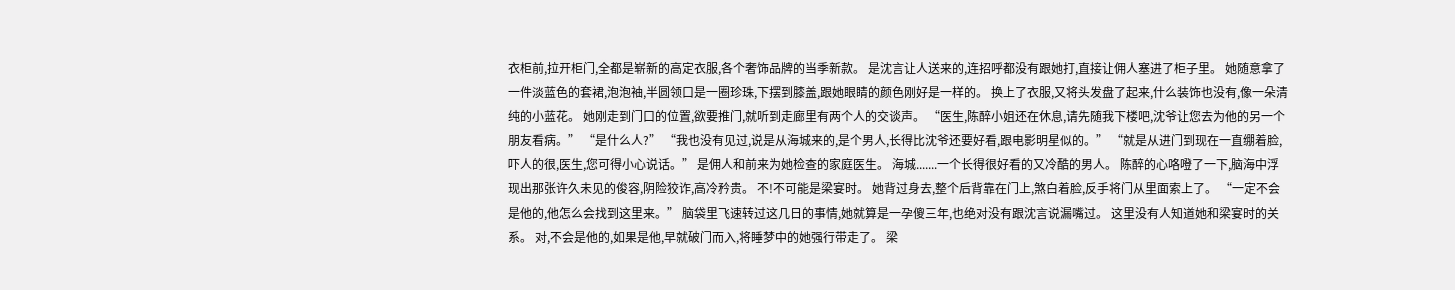衣柜前,拉开柜门,全都是崭新的高定衣服,各个奢饰品牌的当季新款。 是沈言让人送来的,连招呼都没有跟她打,直接让佣人塞进了柜子里。 她随意拿了一件淡蓝色的套裙,泡泡袖,半圆领口是一圈珍珠,下摆到膝盖,跟她眼睛的颜色刚好是一样的。 换上了衣服,又将头发盘了起来,什么装饰也没有,像一朵清纯的小蓝花。 她刚走到门口的位置,欲要推门,就听到走廊里有两个人的交谈声。 “医生,陈醉小姐还在休息,请先随我下楼吧,沈爷让您去为他的另一个朋友看病。” “是什么人?” “我也没有见过,说是从海城来的,是个男人,长得比沈爷还要好看,跟电影明星似的。” “就是从进门到现在一直绷着脸,吓人的很,医生,您可得小心说话。” 是佣人和前来为她检查的家庭医生。 海城.......一个长得很好看的又冷酷的男人。 陈醉的心咯噔了一下,脑海中浮现出那张许久未见的俊容,阴险狡诈,高冷矜贵。 不!不可能是梁宴时。 她背过身去,整个后背靠在门上,煞白着脸,反手将门从里面索上了。 “一定不会是他的,他怎么会找到这里来。” 脑袋里飞速转过这几日的事情,她就算是一孕傻三年,也绝对没有跟沈言说漏嘴过。 这里没有人知道她和梁宴时的关系。 对,不会是他的,如果是他,早就破门而入,将睡梦中的她强行带走了。 梁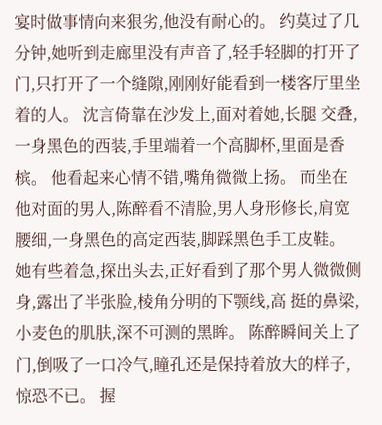宴时做事情向来狠劣,他没有耐心的。 约莫过了几分钟,她听到走廊里没有声音了,轻手轻脚的打开了门,只打开了一个缝隙,刚刚好能看到一楼客厅里坐着的人。 沈言倚靠在沙发上,面对着她,长腿 交叠,一身黑色的西装,手里端着一个高脚杯,里面是香槟。 他看起来心情不错,嘴角微微上扬。 而坐在他对面的男人,陈醉看不清脸,男人身形修长,肩宽腰细,一身黑色的高定西装,脚踩黑色手工皮鞋。 她有些着急,探出头去,正好看到了那个男人微微侧身,露出了半张脸,棱角分明的下颚线,高 挺的鼻梁,小麦色的肌肤,深不可测的黑眸。 陈醉瞬间关上了门,倒吸了一口冷气,瞳孔还是保持着放大的样子,惊恐不已。 握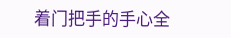着门把手的手心全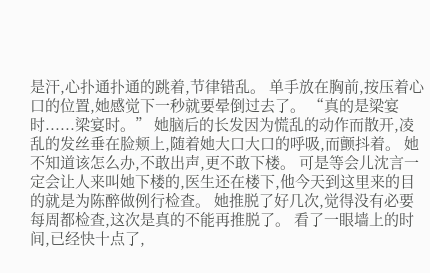是汗,心扑通扑通的跳着,节律错乱。 单手放在胸前,按压着心口的位置,她感觉下一秒就要晕倒过去了。 “真的是梁宴时......梁宴时。” 她脑后的长发因为慌乱的动作而散开,凌乱的发丝垂在脸颊上,随着她大口大口的呼吸,而颤抖着。 她不知道该怎么办,不敢出声,更不敢下楼。 可是等会儿沈言一定会让人来叫她下楼的,医生还在楼下,他今天到这里来的目的就是为陈醉做例行检查。 她推脱了好几次,觉得没有必要每周都检查,这次是真的不能再推脱了。 看了一眼墙上的时间,已经快十点了,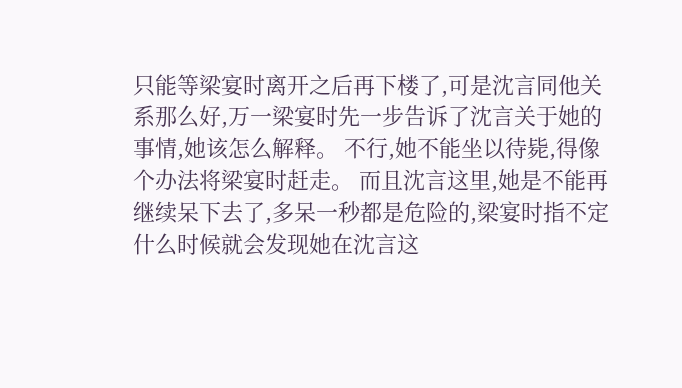只能等梁宴时离开之后再下楼了,可是沈言同他关系那么好,万一梁宴时先一步告诉了沈言关于她的事情,她该怎么解释。 不行,她不能坐以待毙,得像个办法将梁宴时赶走。 而且沈言这里,她是不能再继续呆下去了,多呆一秒都是危险的,梁宴时指不定什么时候就会发现她在沈言这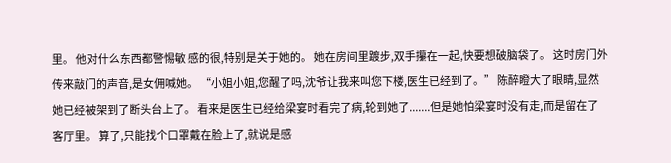里。 他对什么东西都警惕敏 感的很,特别是关于她的。 她在房间里踱步,双手攥在一起,快要想破脑袋了。 这时房门外传来敲门的声音,是女佣喊她。 “小姐小姐,您醒了吗,沈爷让我来叫您下楼,医生已经到了。” 陈醉瞪大了眼睛,显然她已经被架到了断头台上了。 看来是医生已经给梁宴时看完了病,轮到她了.......但是她怕梁宴时没有走,而是留在了客厅里。 算了,只能找个口罩戴在脸上了,就说是感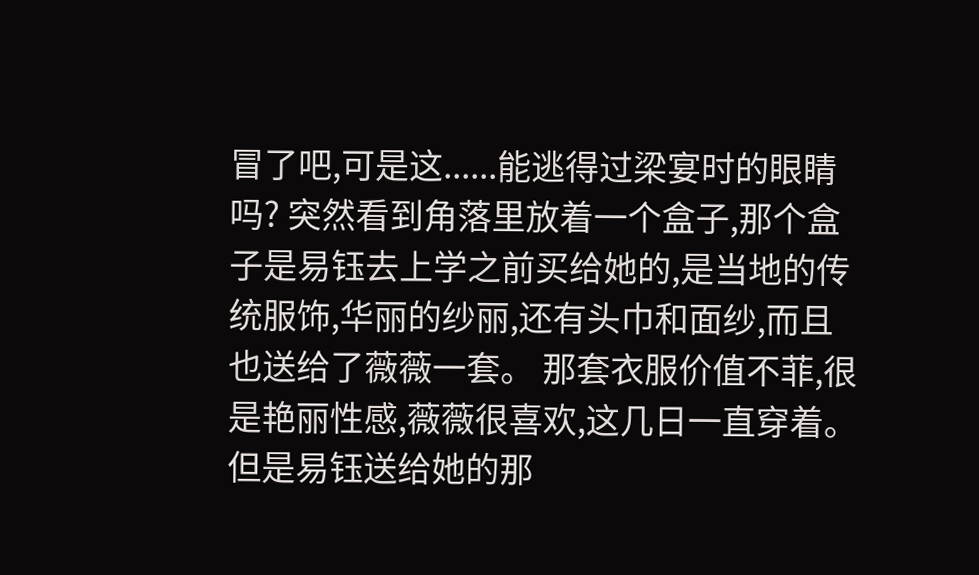冒了吧,可是这......能逃得过梁宴时的眼睛吗? 突然看到角落里放着一个盒子,那个盒子是易钰去上学之前买给她的,是当地的传统服饰,华丽的纱丽,还有头巾和面纱,而且也送给了薇薇一套。 那套衣服价值不菲,很是艳丽性感,薇薇很喜欢,这几日一直穿着。 但是易钰送给她的那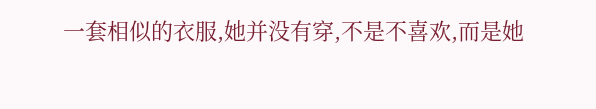一套相似的衣服,她并没有穿,不是不喜欢,而是她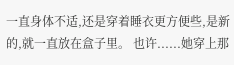一直身体不适,还是穿着睡衣更方便些,是新的,就一直放在盒子里。 也许......她穿上那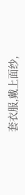套衣服,戴上面纱,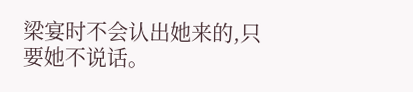梁宴时不会认出她来的,只要她不说话。